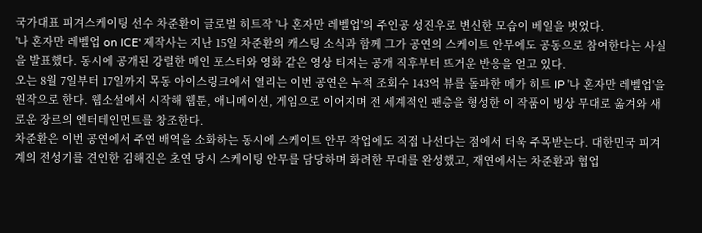국가대표 피겨스케이팅 선수 차준환이 글로벌 히트작 '나 혼자만 레벨업'의 주인공 성진우로 변신한 모습이 베일을 벗었다.
'나 혼자만 레벨업 on ICE' 제작사는 지난 15일 차준환의 캐스팅 소식과 함께 그가 공연의 스케이트 안무에도 공동으로 참여한다는 사실을 발표했다. 동시에 공개된 강렬한 메인 포스터와 영화 같은 영상 티저는 공개 직후부터 뜨거운 반응을 얻고 있다.
오는 8월 7일부터 17일까지 목동 아이스링크에서 열리는 이번 공연은 누적 조회수 143억 뷰를 돌파한 메가 히트 IP '나 혼자만 레벨업'을 원작으로 한다. 웹소설에서 시작해 웹툰, 애니메이션, 게임으로 이어지며 전 세계적인 팬층을 형성한 이 작품이 빙상 무대로 옮겨와 새로운 장르의 엔터테인먼트를 창조한다.
차준환은 이번 공연에서 주연 배역을 소화하는 동시에 스케이트 안무 작업에도 직접 나선다는 점에서 더욱 주목받는다. 대한민국 피겨계의 전성기를 견인한 김해진은 초연 당시 스케이팅 안무를 담당하며 화려한 무대를 완성했고, 재연에서는 차준환과 협업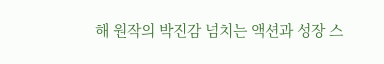해 원작의 박진감 넘치는 액션과 성장 스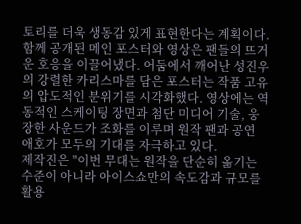토리를 더욱 생동감 있게 표현한다는 계획이다.
함께 공개된 메인 포스터와 영상은 팬들의 뜨거운 호응을 이끌어냈다. 어둠에서 깨어난 성진우의 강렬한 카리스마를 담은 포스터는 작품 고유의 압도적인 분위기를 시각화했다. 영상에는 역동적인 스케이팅 장면과 첨단 미디어 기술, 웅장한 사운드가 조화를 이루며 원작 팬과 공연 애호가 모두의 기대를 자극하고 있다.
제작진은 "이번 무대는 원작을 단순히 옮기는 수준이 아니라 아이스쇼만의 속도감과 규모를 활용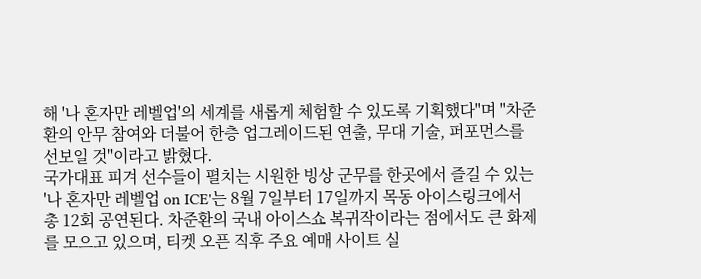해 '나 혼자만 레벨업'의 세계를 새롭게 체험할 수 있도록 기획했다"며 "차준환의 안무 참여와 더불어 한층 업그레이드된 연출, 무대 기술, 퍼포먼스를 선보일 것"이라고 밝혔다.
국가대표 피겨 선수들이 펼치는 시원한 빙상 군무를 한곳에서 즐길 수 있는 '나 혼자만 레벨업 on ICE'는 8월 7일부터 17일까지 목동 아이스링크에서 총 12회 공연된다. 차준환의 국내 아이스쇼 복귀작이라는 점에서도 큰 화제를 모으고 있으며, 티켓 오픈 직후 주요 예매 사이트 실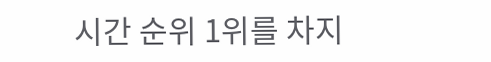시간 순위 1위를 차지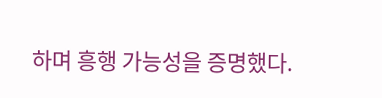하며 흥행 가능성을 증명했다.